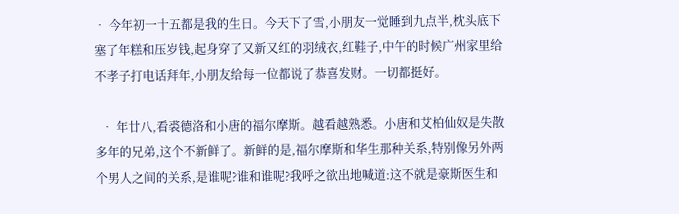• 今年初一十五都是我的生日。今天下了雪,小朋友一觉睡到九点半,枕头底下塞了年糕和压岁钱,起身穿了又新又红的羽绒衣,红鞋子,中午的时候广州家里给不孝子打电话拜年,小朋友给每一位都说了恭喜发财。一切都挺好。

  • 年廿八,看裘德洛和小唐的福尔摩斯。越看越熟悉。小唐和艾柏仙奴是失散多年的兄弟,这个不新鲜了。新鲜的是,福尔摩斯和华生那种关系,特别像另外两个男人之间的关系,是谁呢?谁和谁呢?我呼之欲出地喊道:这不就是豪斯医生和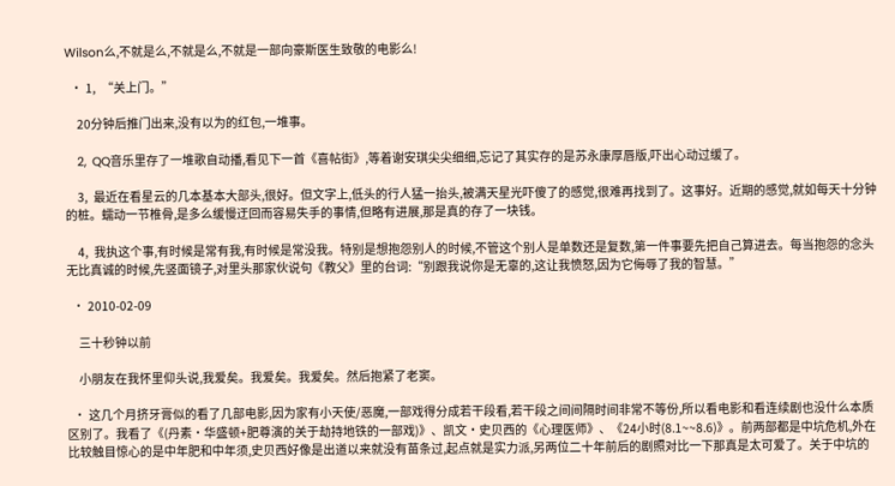Wilson么,不就是么,不就是么,不就是一部向豪斯医生致敬的电影么!

  • 1,  “关上门。”

    20分钟后推门出来,没有以为的红包,一堆事。

    2,  QQ音乐里存了一堆歌自动播,看见下一首《喜帖街》,等着谢安琪尖尖细细,忘记了其实存的是苏永康厚唇版,吓出心动过缓了。

    3,  最近在看星云的几本基本大部头,很好。但文字上,低头的行人猛一抬头,被满天星光吓傻了的感觉,很难再找到了。这事好。近期的感觉,就如每天十分钟的桩。蠕动一节椎骨,是多么缓慢迂回而容易失手的事情,但略有进展,那是真的存了一块钱。

    4,  我执这个事,有时候是常有我,有时候是常没我。特别是想抱怨别人的时候,不管这个别人是单数还是复数,第一件事要先把自己算进去。每当抱怨的念头无比真诚的时候,先竖面镜子,对里头那家伙说句《教父》里的台词:“别跟我说你是无辜的,这让我愤怒,因为它侮辱了我的智慧。”

  • 2010-02-09

    三十秒钟以前

    小朋友在我怀里仰头说,我爱矣。我爱矣。我爱矣。然后抱紧了老窦。

  • 这几个月挤牙膏似的看了几部电影,因为家有小天使/恶魔,一部戏得分成若干段看,若干段之间间隔时间非常不等份,所以看电影和看连续剧也没什么本质区别了。我看了《(丹素·华盛顿+肥尊演的关于劫持地铁的一部戏)》、凯文·史贝西的《心理医师》、《24小时(8.1~~8.6)》。前两部都是中坑危机,外在比较触目惊心的是中年肥和中年须,史贝西好像是出道以来就没有苗条过,起点就是实力派,另两位二十年前后的剧照对比一下那真是太可爱了。关于中坑的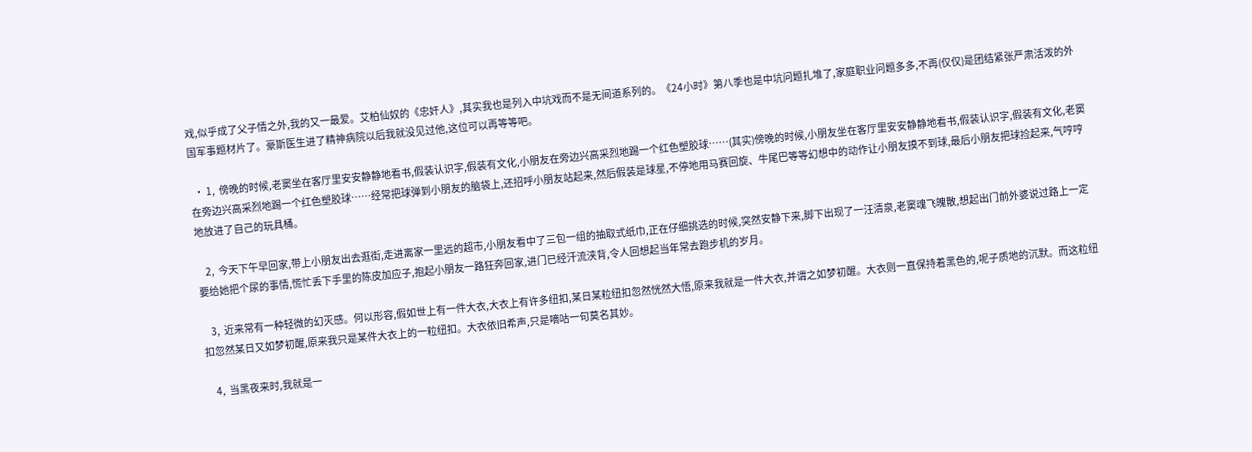戏,似乎成了父子情之外,我的又一最爱。艾柏仙奴的《忠奸人》,其实我也是列入中坑戏而不是无间道系列的。《24小时》第八季也是中坑问题扎堆了,家庭职业问题多多,不再(仅仅)是团结紧张严肃活泼的外国军事题材片了。豪斯医生进了精神病院以后我就没见过他,这位可以再等等吧。

  • 1,  傍晚的时候,老窦坐在客厅里安安静静地看书,假装认识字,假装有文化,小朋友在旁边兴高采烈地踢一个红色塑胶球……(其实)傍晚的时候,小朋友坐在客厅里安安静静地看书,假装认识字,假装有文化,老窦在旁边兴高采烈地踢一个红色塑胶球……经常把球弹到小朋友的脑袋上,还招呼小朋友站起来,然后假装是球星,不停地用马赛回旋、牛尾巴等等幻想中的动作让小朋友摸不到球,最后小朋友把球捡起来,气哼哼地放进了自己的玩具桶。

    2,  今天下午早回家,带上小朋友出去逛街,走进离家一里远的超市,小朋友看中了三包一组的抽取式纸巾,正在仔细挑选的时候,突然安静下来,脚下出现了一汪清泉,老窦魂飞魄散,想起出门前外婆说过路上一定要给她把个尿的事情,慌忙丢下手里的陈皮加应子,抱起小朋友一路狂奔回家,进门已经汗流浃背,令人回想起当年常去跑步机的岁月。

    3,  近来常有一种轻微的幻灭感。何以形容,假如世上有一件大衣,大衣上有许多纽扣,某日某粒纽扣忽然恍然大悟,原来我就是一件大衣,并谓之如梦初醒。大衣则一直保持着黑色的,呢子质地的沉默。而这粒纽扣忽然某日又如梦初醒,原来我只是某件大衣上的一粒纽扣。大衣依旧希声,只是嘀咕一句莫名其妙。

    4,  当黑夜来时,我就是一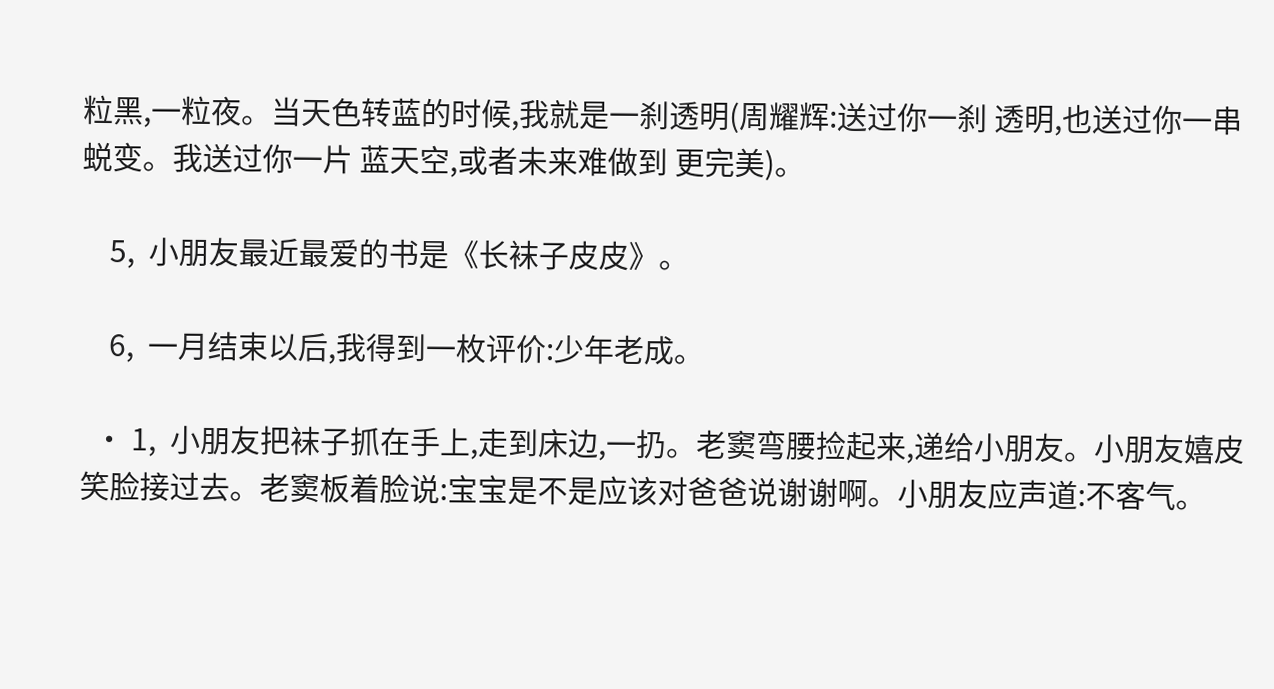粒黑,一粒夜。当天色转蓝的时候,我就是一刹透明(周耀辉:送过你一刹 透明,也送过你一串 蜕变。我送过你一片 蓝天空,或者未来难做到 更完美)。

    5,  小朋友最近最爱的书是《长袜子皮皮》。

    6,  一月结束以后,我得到一枚评价:少年老成。

  • 1,  小朋友把袜子抓在手上,走到床边,一扔。老窦弯腰捡起来,递给小朋友。小朋友嬉皮笑脸接过去。老窦板着脸说:宝宝是不是应该对爸爸说谢谢啊。小朋友应声道:不客气。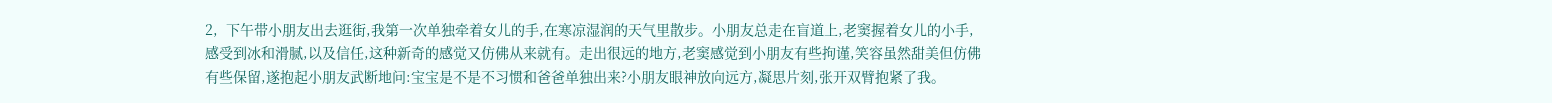2,  下午带小朋友出去逛街,我第一次单独牵着女儿的手,在寒凉湿润的天气里散步。小朋友总走在盲道上,老窦握着女儿的小手,感受到冰和滑腻,以及信任,这种新奇的感觉又仿佛从来就有。走出很远的地方,老窦感觉到小朋友有些拘谨,笑容虽然甜美但仿佛有些保留,遂抱起小朋友武断地问:宝宝是不是不习惯和爸爸单独出来?小朋友眼神放向远方,凝思片刻,张开双臂抱紧了我。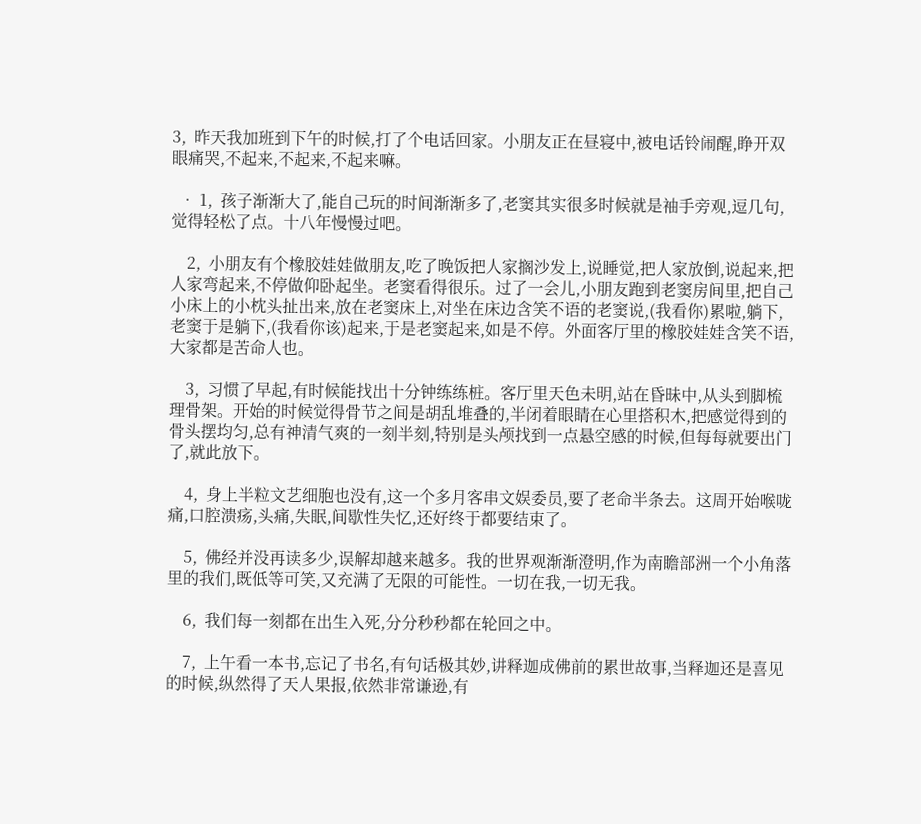3,  昨天我加班到下午的时候,打了个电话回家。小朋友正在昼寝中,被电话铃闹醒,睁开双眼痛哭,不起来,不起来,不起来嘛。

  • 1,  孩子渐渐大了,能自己玩的时间渐渐多了,老窦其实很多时候就是袖手旁观,逗几句,觉得轻松了点。十八年慢慢过吧。

    2,  小朋友有个橡胶娃娃做朋友,吃了晚饭把人家搁沙发上,说睡觉,把人家放倒,说起来,把人家弯起来,不停做仰卧起坐。老窦看得很乐。过了一会儿,小朋友跑到老窦房间里,把自己小床上的小枕头扯出来,放在老窦床上,对坐在床边含笑不语的老窦说,(我看你)累啦,躺下,老窦于是躺下,(我看你该)起来,于是老窦起来,如是不停。外面客厅里的橡胶娃娃含笑不语,大家都是苦命人也。

    3,  习惯了早起,有时候能找出十分钟练练桩。客厅里天色未明,站在昏昧中,从头到脚梳理骨架。开始的时候觉得骨节之间是胡乱堆叠的,半闭着眼睛在心里搭积木,把感觉得到的骨头摆均匀,总有神清气爽的一刻半刻,特别是头颅找到一点悬空感的时候,但每每就要出门了,就此放下。

    4,  身上半粒文艺细胞也没有,这一个多月客串文娱委员,要了老命半条去。这周开始喉咙痛,口腔溃疡,头痛,失眠,间歇性失忆,还好终于都要结束了。

    5,  佛经并没再读多少,误解却越来越多。我的世界观渐渐澄明,作为南瞻部洲一个小角落里的我们,既低等可笑,又充满了无限的可能性。一切在我,一切无我。

    6,  我们每一刻都在出生入死,分分秒秒都在轮回之中。

    7,  上午看一本书,忘记了书名,有句话极其妙,讲释迦成佛前的累世故事,当释迦还是喜见的时候,纵然得了天人果报,依然非常谦逊,有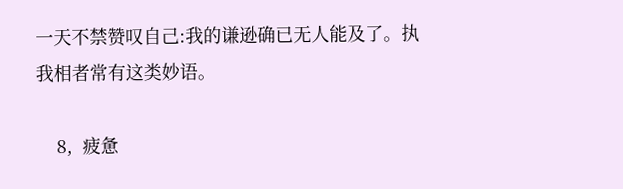一天不禁赞叹自己:我的谦逊确已无人能及了。执我相者常有这类妙语。

    8,  疲惫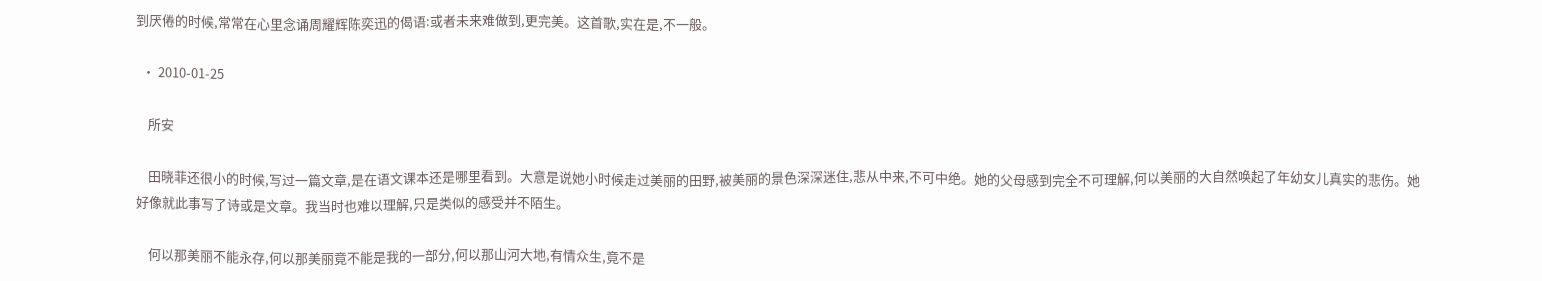到厌倦的时候,常常在心里念诵周耀辉陈奕迅的偈语:或者未来难做到,更完美。这首歌,实在是,不一般。

  • 2010-01-25

    所安

    田晓菲还很小的时候,写过一篇文章,是在语文课本还是哪里看到。大意是说她小时候走过美丽的田野,被美丽的景色深深迷住,悲从中来,不可中绝。她的父母感到完全不可理解,何以美丽的大自然唤起了年幼女儿真实的悲伤。她好像就此事写了诗或是文章。我当时也难以理解,只是类似的感受并不陌生。

    何以那美丽不能永存,何以那美丽竟不能是我的一部分,何以那山河大地,有情众生,竟不是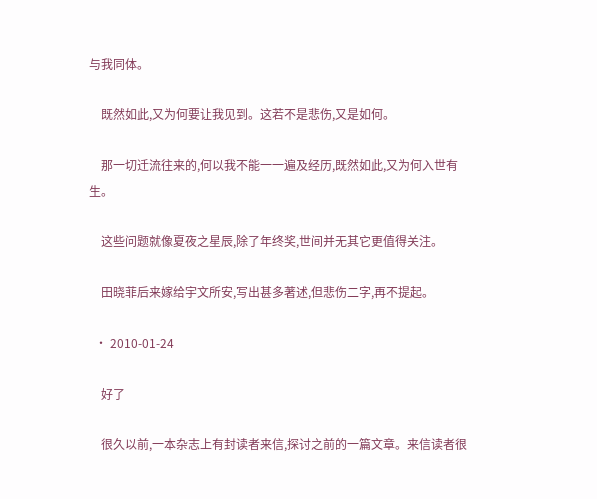与我同体。

    既然如此,又为何要让我见到。这若不是悲伤,又是如何。

    那一切迁流往来的,何以我不能一一遍及经历,既然如此,又为何入世有生。

    这些问题就像夏夜之星辰,除了年终奖,世间并无其它更值得关注。

    田晓菲后来嫁给宇文所安,写出甚多著述,但悲伤二字,再不提起。

  • 2010-01-24

    好了

    很久以前,一本杂志上有封读者来信,探讨之前的一篇文章。来信读者很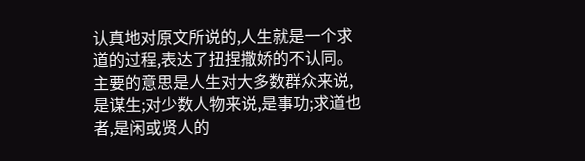认真地对原文所说的,人生就是一个求道的过程,表达了扭捏撒娇的不认同。主要的意思是人生对大多数群众来说,是谋生;对少数人物来说,是事功;求道也者,是闲或贤人的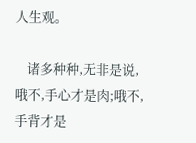人生观。

    诸多种种,无非是说,哦不,手心才是肉;哦不,手背才是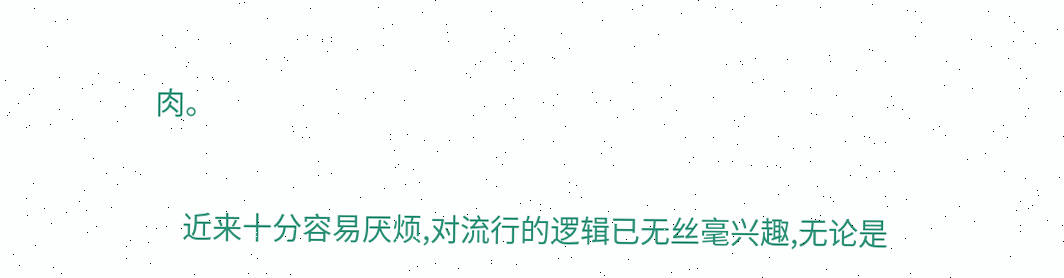肉。

    近来十分容易厌烦,对流行的逻辑已无丝毫兴趣,无论是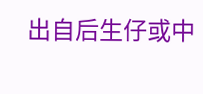出自后生仔或中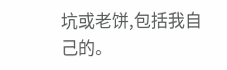坑或老饼,包括我自己的。